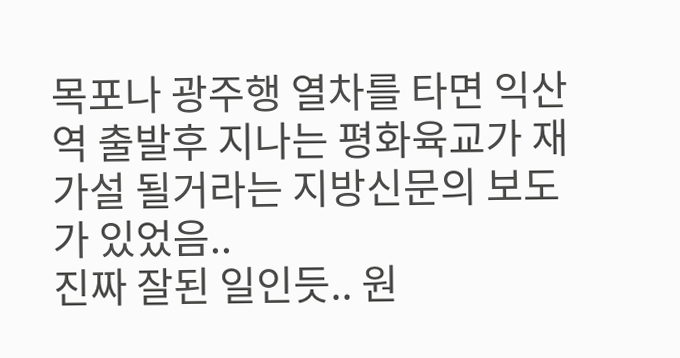목포나 광주행 열차를 타면 익산역 출발후 지나는 평화육교가 재가설 될거라는 지방신문의 보도가 있었음..
진짜 잘된 일인듯.. 원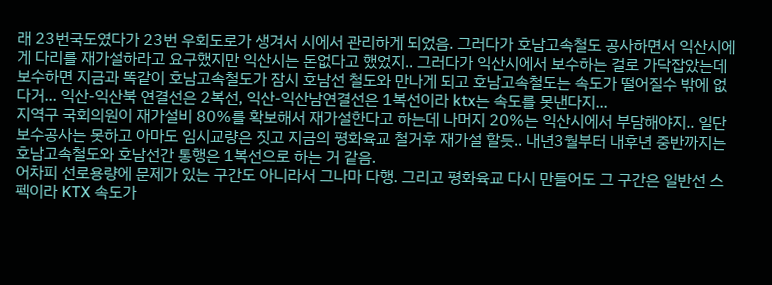래 23번국도였다가 23번 우회도로가 생겨서 시에서 관리하게 되었음. 그러다가 호남고속철도 공사하면서 익산시에게 다리를 재가설하라고 요구했지만 익산시는 돈없다고 했었지.. 그러다가 익산시에서 보수하는 걸로 가닥잡았는데 보수하면 지금과 똑같이 호남고속철도가 잠시 호남선 철도와 만나게 되고 호남고속철도는 속도가 떨어질수 밖에 없다거... 익산-익산북 연결선은 2복선, 익산-익산남연결선은 1복선이라 ktx는 속도를 못낸다지...
지역구 국회의원이 재가설비 80%를 확보해서 재가설한다고 하는데 나머지 20%는 익산시에서 부담해야지.. 일단 보수공사는 못하고 아마도 임시교량은 짓고 지금의 평화육교 철거후 재가설 할듯.. 내년3월부터 내후년 중반까지는 호남고속철도와 호남선간 통행은 1복선으로 하는 거 같음.
어차피 선로용량에 문제가 있는 구간도 아니라서 그나마 다행. 그리고 평화육교 다시 만들어도 그 구간은 일반선 스펙이라 KTX 속도가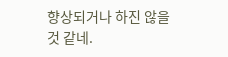향상되거나 하진 않을 것 같네.